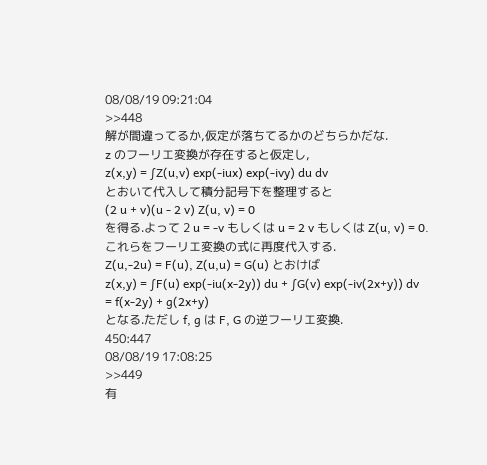08/08/19 09:21:04
>>448
解が間違ってるか,仮定が落ちてるかのどちらかだな.
z のフーリエ変換が存在すると仮定し,
z(x,y) = ∫Z(u,v) exp(-iux) exp(-ivy) du dv
とおいて代入して積分記号下を整理すると
(2 u + v)(u - 2 v) Z(u, v) = 0
を得る.よって 2 u = -v もしくは u = 2 v もしくは Z(u, v) = 0.
これらをフーリエ変換の式に再度代入する.
Z(u,-2u) = F(u), Z(u,u) = G(u) とおけば
z(x,y) = ∫F(u) exp(-iu(x-2y)) du + ∫G(v) exp(-iv(2x+y)) dv
= f(x-2y) + g(2x+y)
となる.ただし f, g は F, G の逆フーリエ変換.
450:447
08/08/19 17:08:25
>>449
有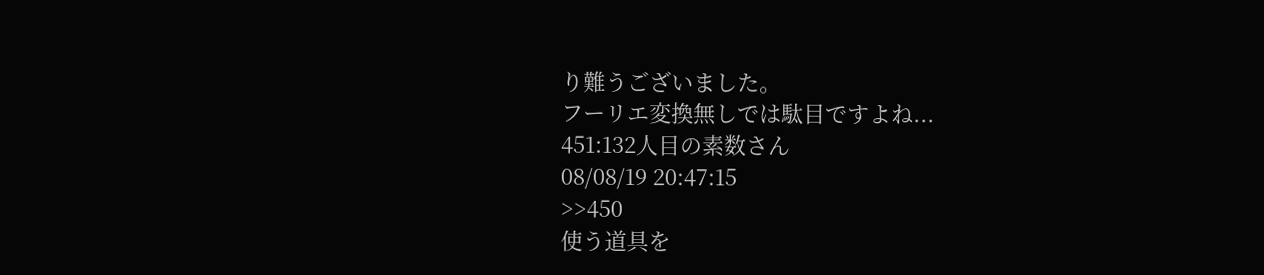り難うございました。
フーリエ変換無しでは駄目ですよね...
451:132人目の素数さん
08/08/19 20:47:15
>>450
使う道具を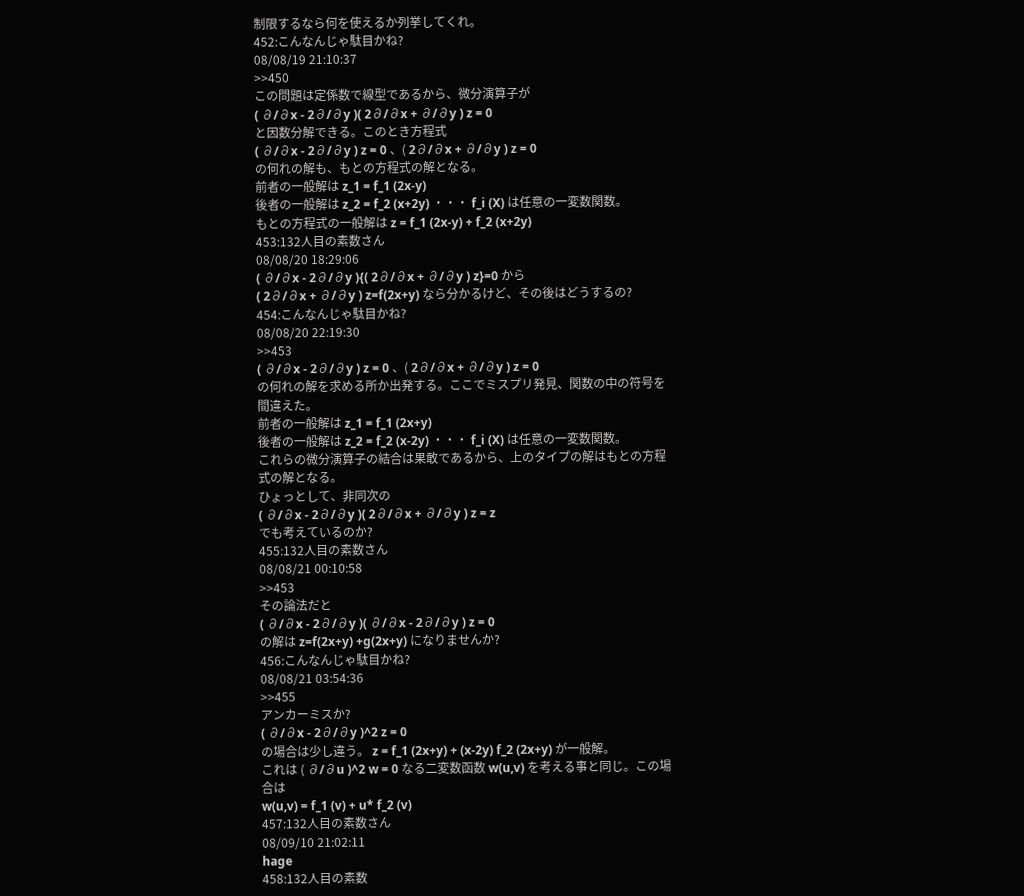制限するなら何を使えるか列挙してくれ。
452:こんなんじゃ駄目かね?
08/08/19 21:10:37
>>450
この問題は定係数で線型であるから、微分演算子が
( ∂/∂x - 2∂/∂y )( 2∂/∂x + ∂/∂y ) z = 0
と因数分解できる。このとき方程式
( ∂/∂x - 2∂/∂y ) z = 0 、( 2∂/∂x + ∂/∂y ) z = 0
の何れの解も、もとの方程式の解となる。
前者の一般解は z_1 = f_1 (2x-y)
後者の一般解は z_2 = f_2 (x+2y) ・・・ f_i (X) は任意の一変数関数。
もとの方程式の一般解は z = f_1 (2x-y) + f_2 (x+2y)
453:132人目の素数さん
08/08/20 18:29:06
( ∂/∂x - 2∂/∂y ){( 2∂/∂x + ∂/∂y ) z}=0 から
( 2∂/∂x + ∂/∂y ) z=f(2x+y) なら分かるけど、その後はどうするの?
454:こんなんじゃ駄目かね?
08/08/20 22:19:30
>>453
( ∂/∂x - 2∂/∂y ) z = 0 、( 2∂/∂x + ∂/∂y ) z = 0
の何れの解を求める所か出発する。ここでミスプリ発見、関数の中の符号を間違えた。
前者の一般解は z_1 = f_1 (2x+y)
後者の一般解は z_2 = f_2 (x-2y) ・・・ f_i (X) は任意の一変数関数。
これらの微分演算子の結合は果敢であるから、上のタイプの解はもとの方程式の解となる。
ひょっとして、非同次の
( ∂/∂x - 2∂/∂y )( 2∂/∂x + ∂/∂y ) z = z
でも考えているのか?
455:132人目の素数さん
08/08/21 00:10:58
>>453
その論法だと
( ∂/∂x - 2∂/∂y )( ∂/∂x - 2∂/∂y ) z = 0
の解は z=f(2x+y) +g(2x+y) になりませんか?
456:こんなんじゃ駄目かね?
08/08/21 03:54:36
>>455
アンカーミスか?
( ∂/∂x - 2∂/∂y )^2 z = 0
の場合は少し違う。 z = f_1 (2x+y) + (x-2y) f_2 (2x+y) が一般解。
これは ( ∂/∂u )^2 w = 0 なる二変数函数 w(u,v) を考える事と同じ。この場合は
w(u,v) = f_1 (v) + u* f_2 (v)
457:132人目の素数さん
08/09/10 21:02:11
hage
458:132人目の素数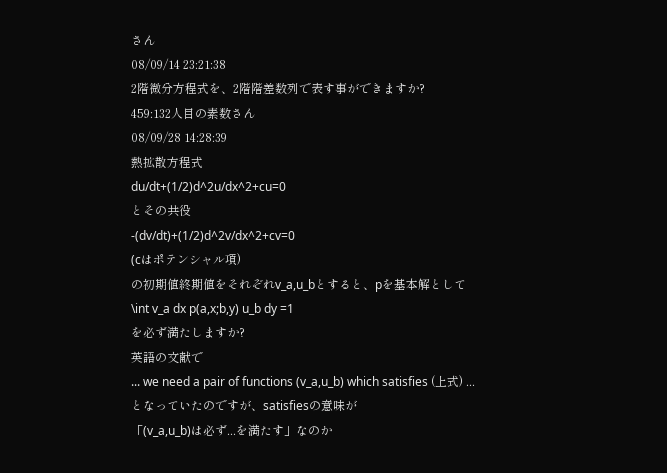さん
08/09/14 23:21:38
2階微分方程式を、2階階差数列で表す事ができますか?
459:132人目の素数さん
08/09/28 14:28:39
熱拡散方程式
du/dt+(1/2)d^2u/dx^2+cu=0
とその共役
-(dv/dt)+(1/2)d^2v/dx^2+cv=0
(cはポテンシャル項)
の初期値終期値をそれぞれv_a,u_bとすると、pを基本解として
\int v_a dx p(a,x;b,y) u_b dy =1
を必ず満たしますか?
英語の文献で
... we need a pair of functions (v_a,u_b) which satisfies (上式) ...
となっていたのですが、satisfiesの意味が
「(v_a,u_b)は必ず...を満たす」なのか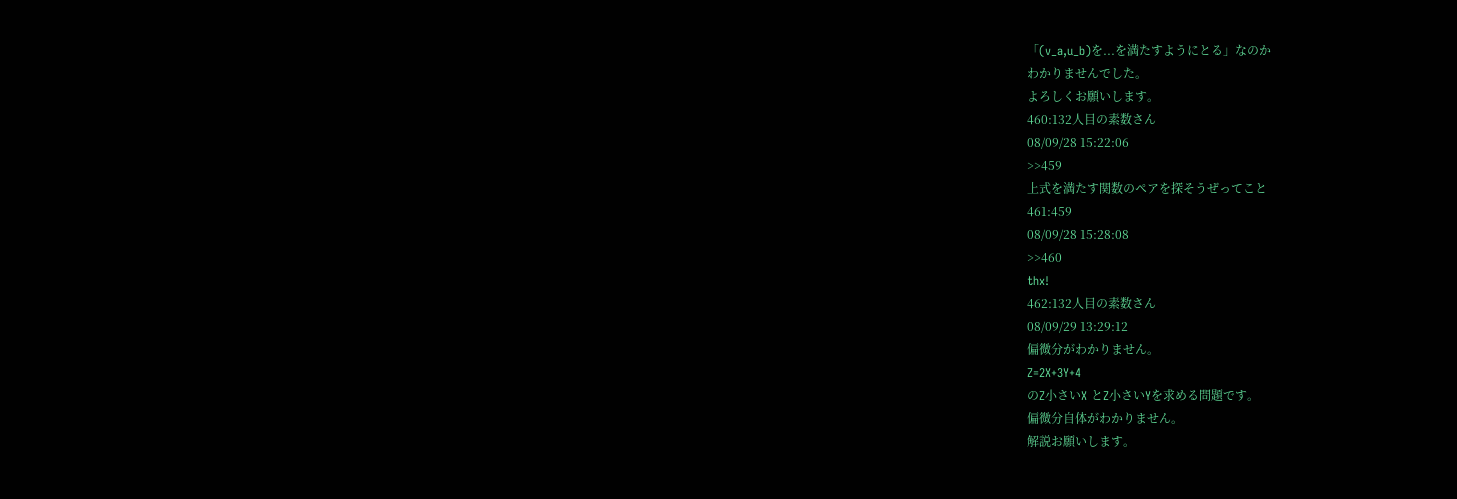「(v_a,u_b)を...を満たすようにとる」なのか
わかりませんでした。
よろしくお願いします。
460:132人目の素数さん
08/09/28 15:22:06
>>459
上式を満たす関数のペアを探そうぜってこと
461:459
08/09/28 15:28:08
>>460
thx!
462:132人目の素数さん
08/09/29 13:29:12
偏微分がわかりません。
Z=2X+3Y+4
のZ小さいX とZ小さいYを求める問題です。
偏微分自体がわかりません。
解説お願いします。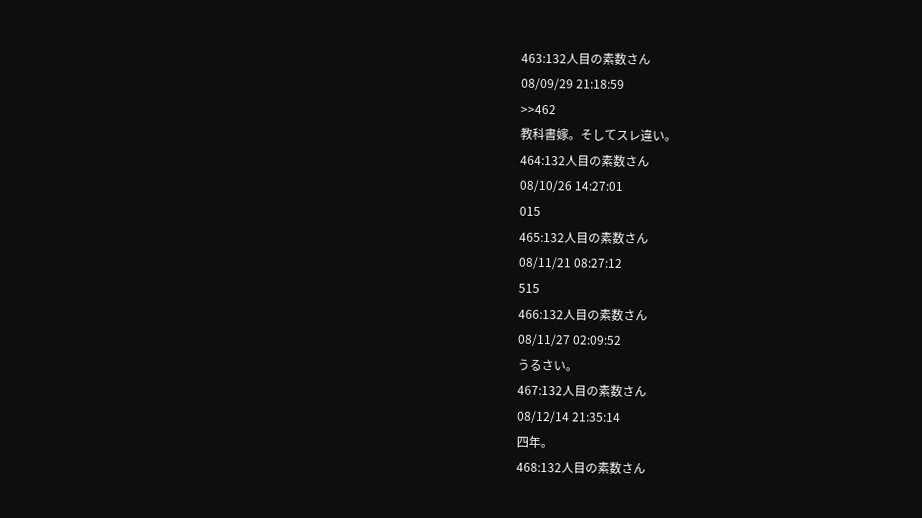463:132人目の素数さん
08/09/29 21:18:59
>>462
教科書嫁。そしてスレ違い。
464:132人目の素数さん
08/10/26 14:27:01
015
465:132人目の素数さん
08/11/21 08:27:12
515
466:132人目の素数さん
08/11/27 02:09:52
うるさい。
467:132人目の素数さん
08/12/14 21:35:14
四年。
468:132人目の素数さん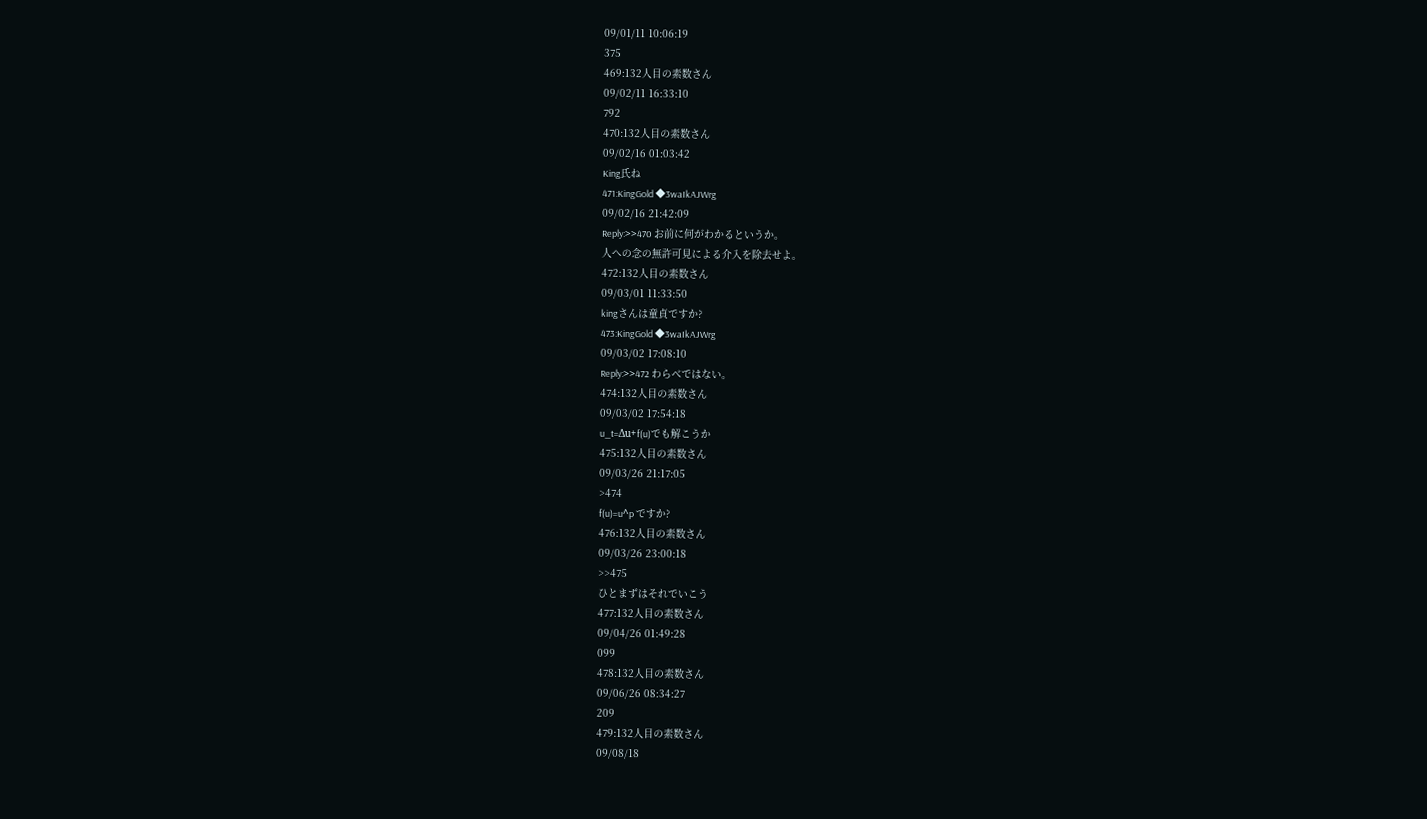09/01/11 10:06:19
375
469:132人目の素数さん
09/02/11 16:33:10
792
470:132人目の素数さん
09/02/16 01:03:42
King氏ね
471:KingGold ◆3waIkAJWrg
09/02/16 21:42:09
Reply:>>470 お前に何がわかるというか。
人への念の無許可見による介入を除去せよ。
472:132人目の素数さん
09/03/01 11:33:50
kingさんは童貞ですか?
473:KingGold ◆3waIkAJWrg
09/03/02 17:08:10
Reply:>>472 わらべではない。
474:132人目の素数さん
09/03/02 17:54:18
u_t=Δu+f(u)でも解こうか
475:132人目の素数さん
09/03/26 21:17:05
>474
f(u)=u^p ですか?
476:132人目の素数さん
09/03/26 23:00:18
>>475
ひとまずはそれでいこう
477:132人目の素数さん
09/04/26 01:49:28
099
478:132人目の素数さん
09/06/26 08:34:27
209
479:132人目の素数さん
09/08/18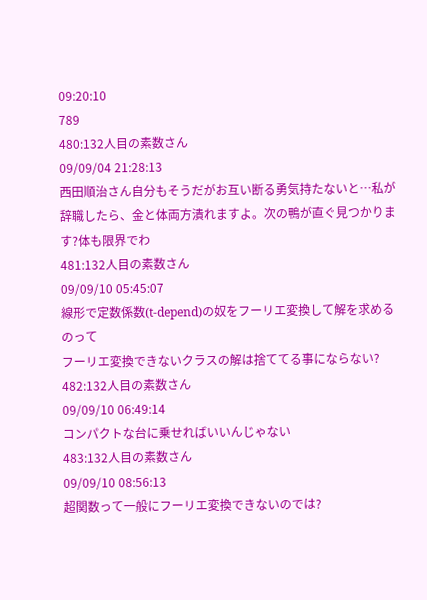09:20:10
789
480:132人目の素数さん
09/09/04 21:28:13
西田順治さん自分もそうだがお互い断る勇気持たないと…私が辞職したら、金と体両方潰れますよ。次の鴨が直ぐ見つかります?体も限界でわ
481:132人目の素数さん
09/09/10 05:45:07
線形で定数係数(t-depend)の奴をフーリエ変換して解を求めるのって
フーリエ変換できないクラスの解は捨ててる事にならない?
482:132人目の素数さん
09/09/10 06:49:14
コンパクトな台に乗せればいいんじゃない
483:132人目の素数さん
09/09/10 08:56:13
超関数って一般にフーリエ変換できないのでは?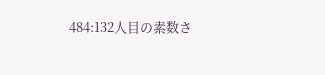484:132人目の素数さ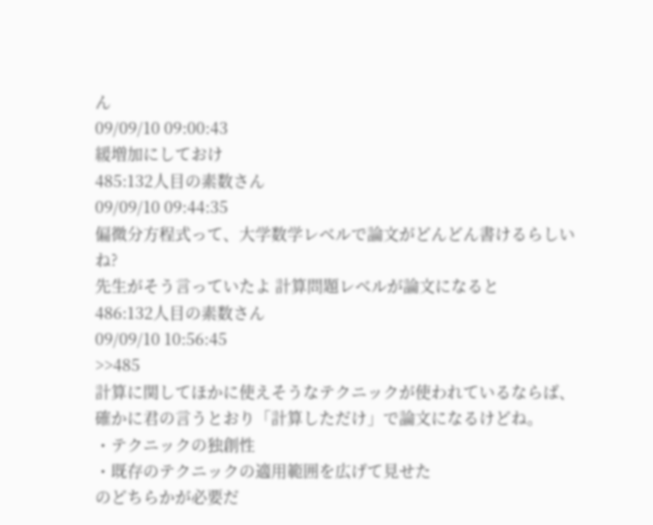ん
09/09/10 09:00:43
緩増加にしておけ
485:132人目の素数さん
09/09/10 09:44:35
偏微分方程式って、大学数学レベルで論文がどんどん書けるらしいね?
先生がそう言っていたよ 計算問題レベルが論文になると
486:132人目の素数さん
09/09/10 10:56:45
>>485
計算に関してほかに使えそうなテクニックが使われているならば、
確かに君の言うとおり「計算しただけ」で論文になるけどね。
・テクニックの独創性
・既存のテクニックの適用範囲を広げて見せた
のどちらかが必要だ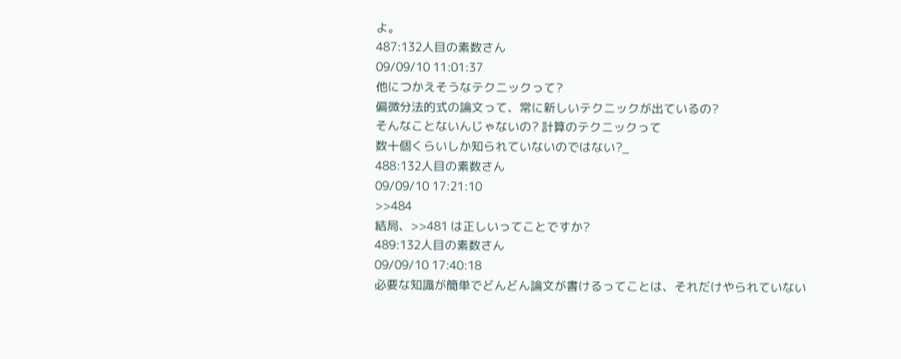よ。
487:132人目の素数さん
09/09/10 11:01:37
他につかえそうなテクニックって?
偏微分法的式の論文って、常に新しいテクニックが出ているの?
そんなことないんじゃないの? 計算のテクニックって
数十個くらいしか知られていないのではない?_
488:132人目の素数さん
09/09/10 17:21:10
>>484
結局、>>481 は正しいってことですか?
489:132人目の素数さん
09/09/10 17:40:18
必要な知識が簡単でどんどん論文が書けるってことは、それだけやられていない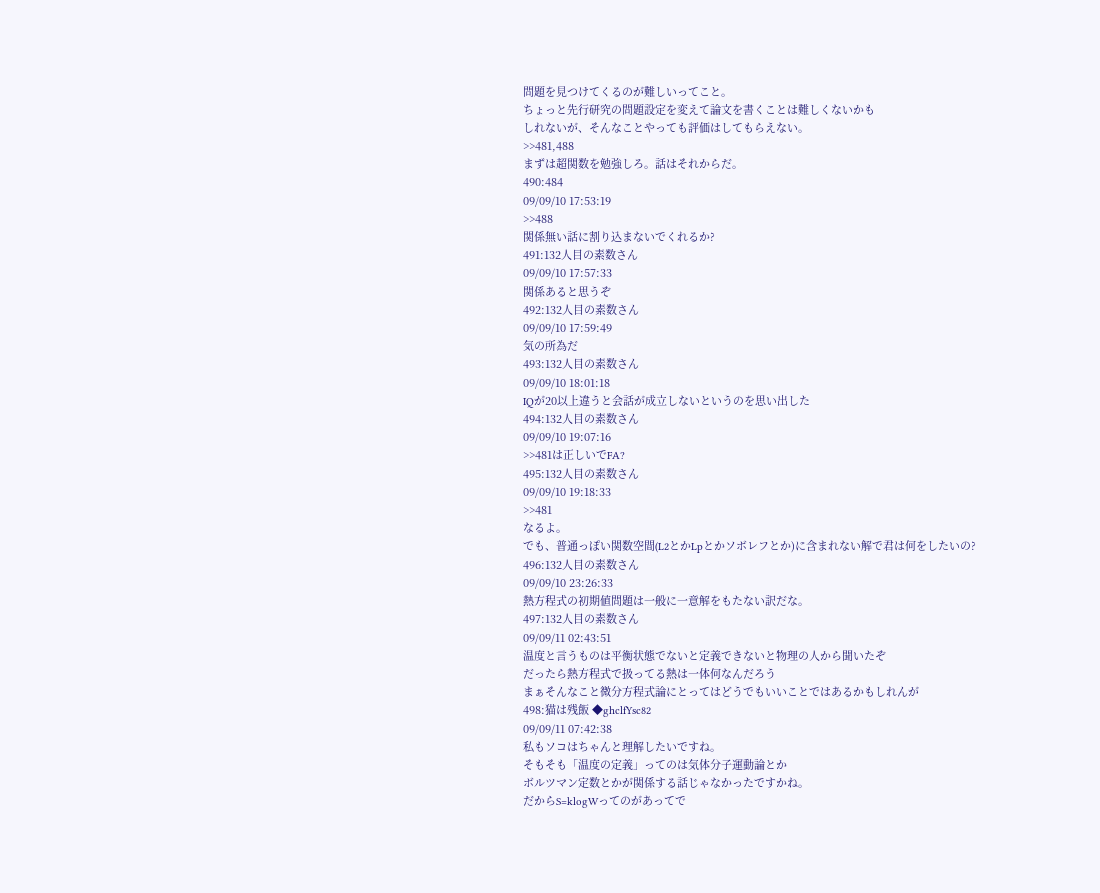問題を見つけてくるのが難しいってこと。
ちょっと先行研究の問題設定を変えて論文を書くことは難しくないかも
しれないが、そんなことやっても評価はしてもらえない。
>>481,488
まずは超関数を勉強しろ。話はそれからだ。
490:484
09/09/10 17:53:19
>>488
関係無い話に割り込まないでくれるか?
491:132人目の素数さん
09/09/10 17:57:33
関係あると思うぞ
492:132人目の素数さん
09/09/10 17:59:49
気の所為だ
493:132人目の素数さん
09/09/10 18:01:18
IQが20以上違うと会話が成立しないというのを思い出した
494:132人目の素数さん
09/09/10 19:07:16
>>481は正しいでFA?
495:132人目の素数さん
09/09/10 19:18:33
>>481
なるよ。
でも、普通っぽい関数空間(L2とかLpとかソボレフとか)に含まれない解で君は何をしたいの?
496:132人目の素数さん
09/09/10 23:26:33
熱方程式の初期値問題は一般に一意解をもたない訳だな。
497:132人目の素数さん
09/09/11 02:43:51
温度と言うものは平衡状態でないと定義できないと物理の人から聞いたぞ
だったら熱方程式で扱ってる熱は一体何なんだろう
まぁそんなこと微分方程式論にとってはどうでもいいことではあるかもしれんが
498:猫は残飯 ◆ghclfYsc82
09/09/11 07:42:38
私もソコはちゃんと理解したいですね。
そもそも「温度の定義」ってのは気体分子運動論とか
ボルツマン定数とかが関係する話じゃなかったですかね。
だからS=klogWってのがあってで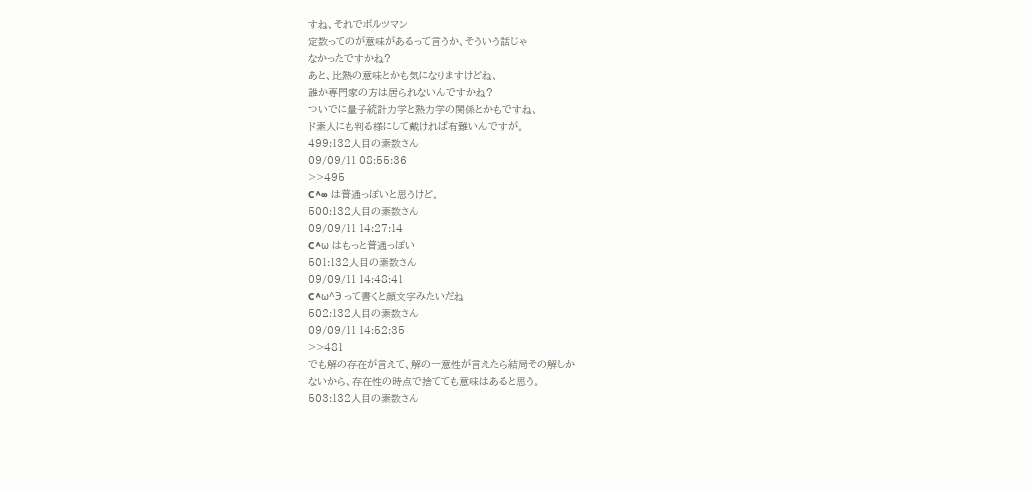すね、それでボルツマン
定数ってのが意味があるって言うか、そういう話じゃ
なかったですかね?
あと、比熱の意味とかも気になりますけどね、
誰か専門家の方は居られないんですかね?
ついでに量子統計力学と熱力学の関係とかもですね、
ド素人にも判る様にして戴ければ有難いんですが。
499:132人目の素数さん
09/09/11 08:55:36
>>495
C^∞ は普通っぽいと思うけど。
500:132人目の素数さん
09/09/11 14:27:14
C^ω はもっと普通っぽい
501:132人目の素数さん
09/09/11 14:48:41
C^ω^Э って書くと顔文字みたいだね
502:132人目の素数さん
09/09/11 14:52:35
>>481
でも解の存在が言えて、解の一意性が言えたら結局その解しか
ないから、存在性の時点で捨てても意味はあると思う。
503:132人目の素数さん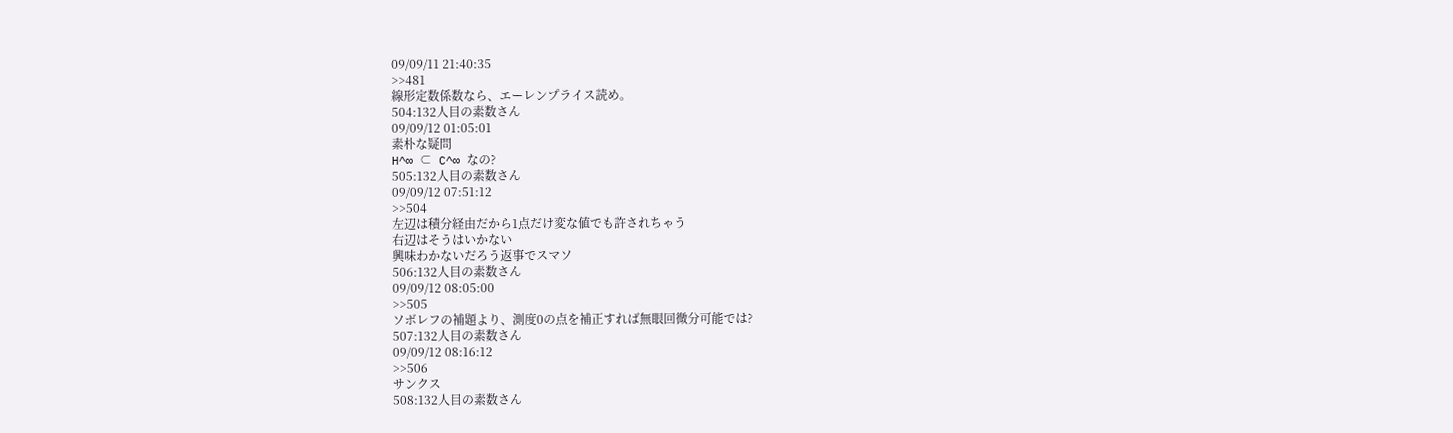09/09/11 21:40:35
>>481
線形定数係数なら、エーレンプライス読め。
504:132人目の素数さん
09/09/12 01:05:01
素朴な疑問
H^∞ ⊂ C^∞ なの?
505:132人目の素数さん
09/09/12 07:51:12
>>504
左辺は積分経由だから1点だけ変な値でも許されちゃう
右辺はそうはいかない
興味わかないだろう返事でスマソ
506:132人目の素数さん
09/09/12 08:05:00
>>505
ソボレフの補題より、測度0の点を補正すれば無眼回微分可能では?
507:132人目の素数さん
09/09/12 08:16:12
>>506
サンクス
508:132人目の素数さん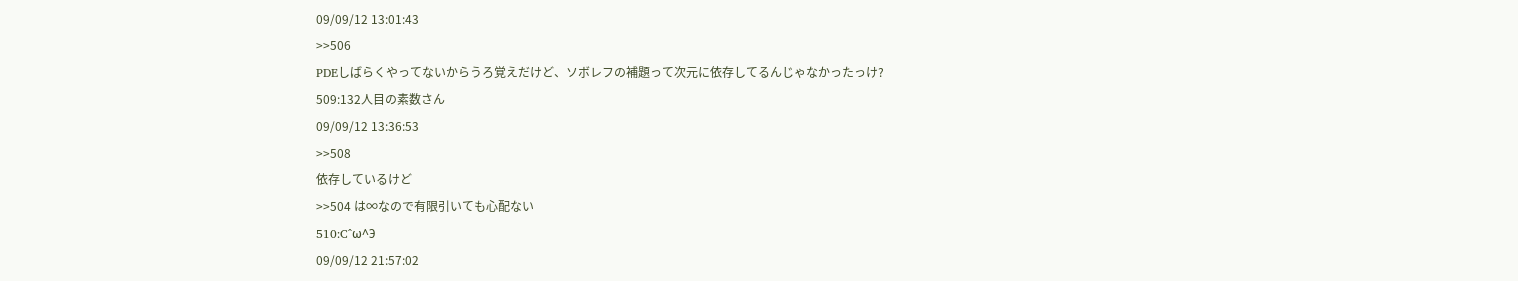09/09/12 13:01:43
>>506
PDEしばらくやってないからうろ覚えだけど、ソボレフの補題って次元に依存してるんじゃなかったっけ?
509:132人目の素数さん
09/09/12 13:36:53
>>508
依存しているけど
>>504 は∞なので有限引いても心配ない
510:C^ω^Э
09/09/12 21:57:02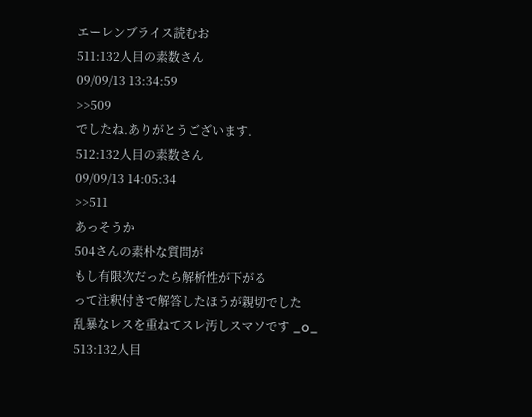エーレンブライス読むお
511:132人目の素数さん
09/09/13 13:34:59
>>509
でしたね.ありがとうございます.
512:132人目の素数さん
09/09/13 14:05:34
>>511
あっそうか
504さんの素朴な質問が
もし有限次だったら解析性が下がる
って注釈付きで解答したほうが親切でした
乱暴なレスを重ねてスレ汚しスマソです _o_
513:132人目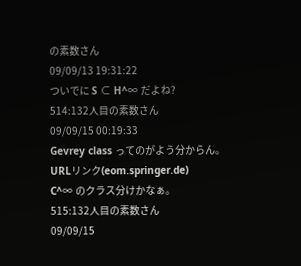の素数さん
09/09/13 19:31:22
ついでに S ⊂ H^∞ だよね?
514:132人目の素数さん
09/09/15 00:19:33
Gevrey class ってのがよう分からん。
URLリンク(eom.springer.de)
C^∞ のクラス分けかなぁ。
515:132人目の素数さん
09/09/15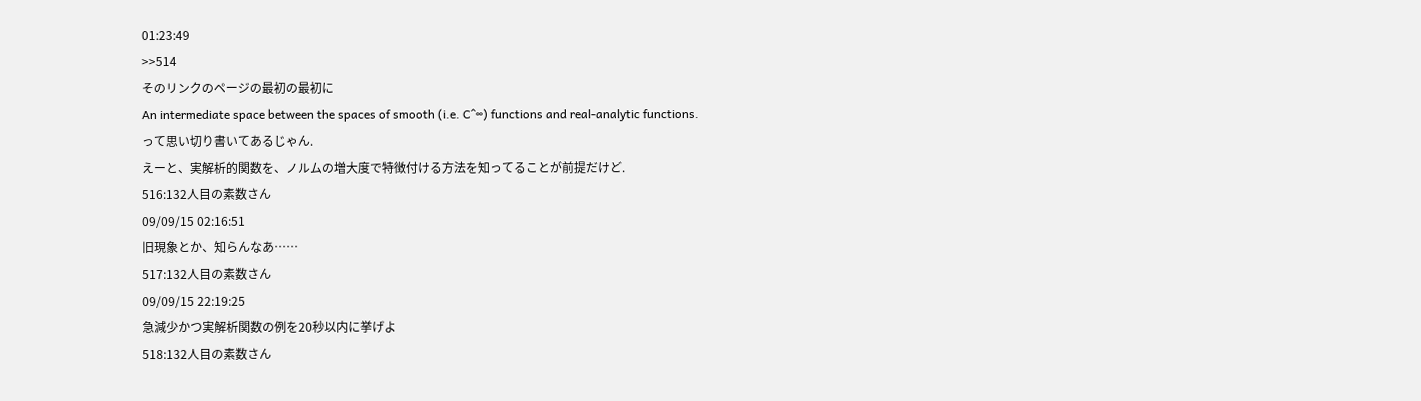01:23:49
>>514
そのリンクのページの最初の最初に
An intermediate space between the spaces of smooth (i.e. C^∞) functions and real-analytic functions.
って思い切り書いてあるじゃん.
えーと、実解析的関数を、ノルムの増大度で特徴付ける方法を知ってることが前提だけど.
516:132人目の素数さん
09/09/15 02:16:51
旧現象とか、知らんなあ……
517:132人目の素数さん
09/09/15 22:19:25
急減少かつ実解析関数の例を20秒以内に挙げよ
518:132人目の素数さん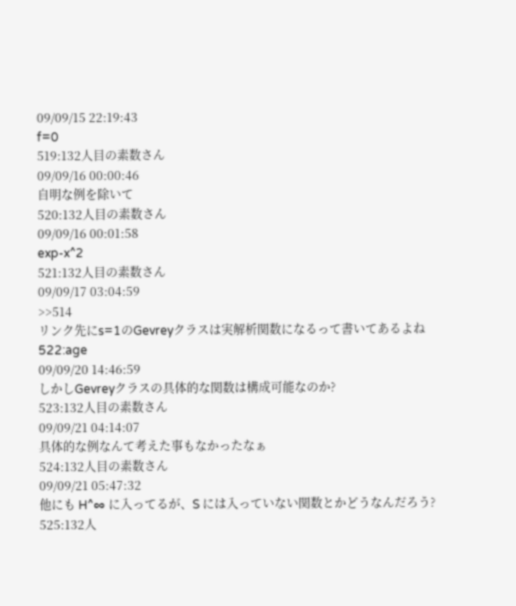09/09/15 22:19:43
f=0
519:132人目の素数さん
09/09/16 00:00:46
自明な例を除いて
520:132人目の素数さん
09/09/16 00:01:58
exp-x^2
521:132人目の素数さん
09/09/17 03:04:59
>>514
リンク先にs=1のGevreyクラスは実解析関数になるって書いてあるよね
522:age
09/09/20 14:46:59
しかしGevreyクラスの具体的な関数は構成可能なのか?
523:132人目の素数さん
09/09/21 04:14:07
具体的な例なんて考えた事もなかったなぁ
524:132人目の素数さん
09/09/21 05:47:32
他にも H^∞ に入ってるが、S には入っていない関数とかどうなんだろう?
525:132人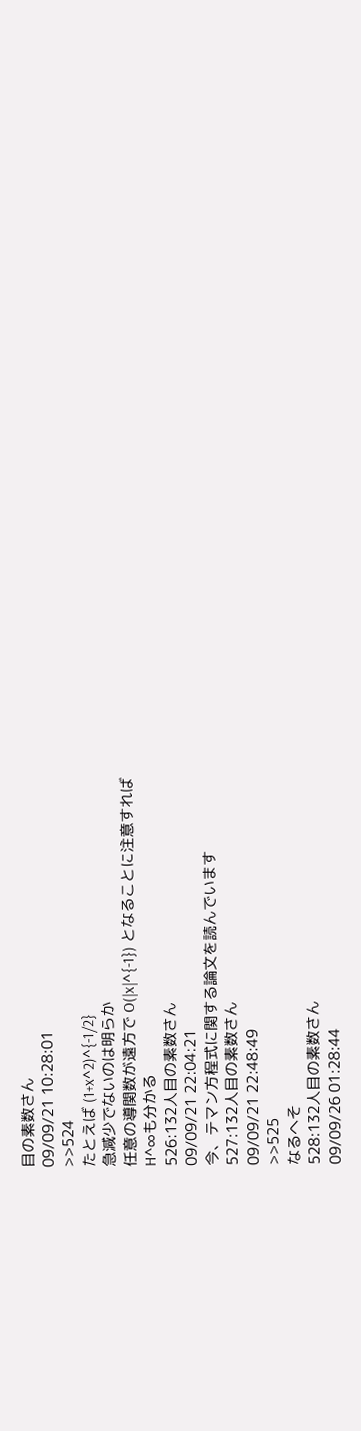目の素数さん
09/09/21 10:28:01
>>524
たとえば (1+x^2)^{-1/2}
急減少でないのは明らか
任意の導関数が遠方で O(|x|^{-1}) となることに注意すれば
H^∞も分かる
526:132人目の素数さん
09/09/21 22:04:21
今、テマン方程式に関する論文を読んでいます
527:132人目の素数さん
09/09/21 22:48:49
>>525
なるへそ
528:132人目の素数さん
09/09/26 01:28:44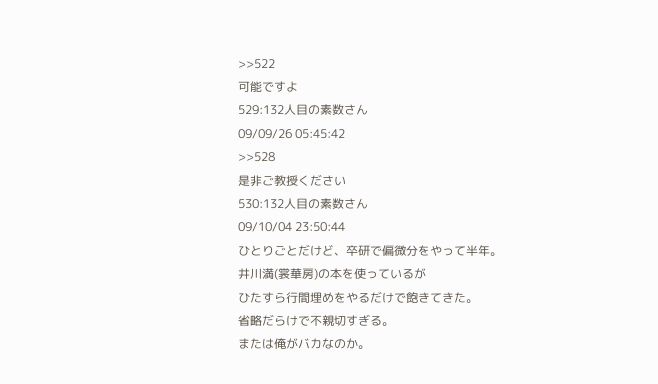>>522
可能ですよ
529:132人目の素数さん
09/09/26 05:45:42
>>528
是非ご教授ください
530:132人目の素数さん
09/10/04 23:50:44
ひとりごとだけど、卒研で偏微分をやって半年。
井川満(裳華房)の本を使っているが
ひたすら行間埋めをやるだけで飽きてきた。
省略だらけで不親切すぎる。
または俺がバカなのか。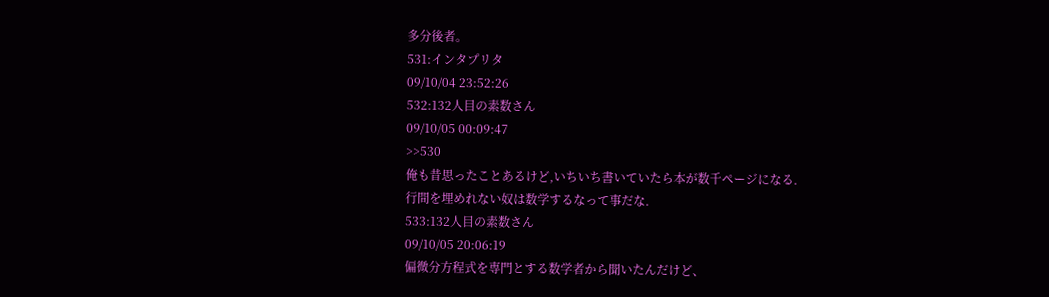多分後者。
531:インタプリタ
09/10/04 23:52:26
532:132人目の素数さん
09/10/05 00:09:47
>>530
俺も昔思ったことあるけど,いちいち書いていたら本が数千ページになる.
行間を埋めれない奴は数学するなって事だな.
533:132人目の素数さん
09/10/05 20:06:19
偏微分方程式を専門とする数学者から聞いたんだけど、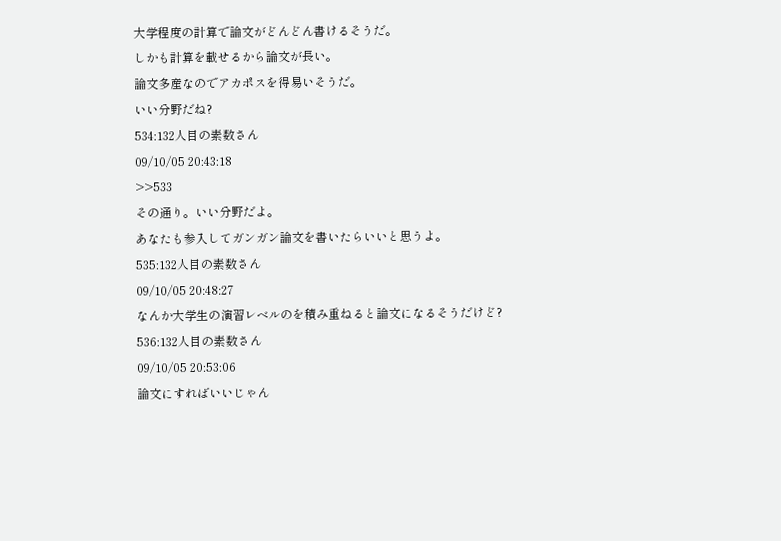大学程度の計算で論文がどんどん書けるそうだ。
しかも計算を載せるから論文が長い。
論文多産なのでアカポスを得易いそうだ。
いい分野だね?
534:132人目の素数さん
09/10/05 20:43:18
>>533
その通り。いい分野だよ。
あなたも参入してガンガン論文を書いたらいいと思うよ。
535:132人目の素数さん
09/10/05 20:48:27
なんか大学生の演習レベルのを積み重ねると論文になるそうだけど?
536:132人目の素数さん
09/10/05 20:53:06
論文にすればいいじゃん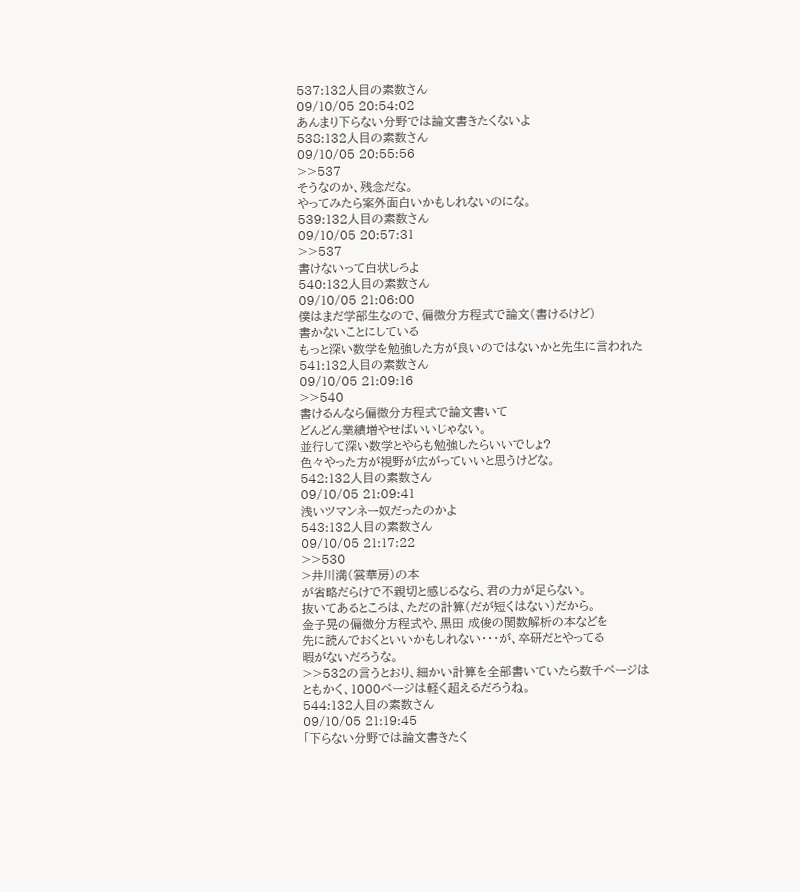537:132人目の素数さん
09/10/05 20:54:02
あんまり下らない分野では論文書きたくないよ
538:132人目の素数さん
09/10/05 20:55:56
>>537
そうなのか、残念だな。
やってみたら案外面白いかもしれないのにな。
539:132人目の素数さん
09/10/05 20:57:31
>>537
書けないって白状しろよ
540:132人目の素数さん
09/10/05 21:06:00
僕はまだ学部生なので、偏微分方程式で論文(書けるけど)
書かないことにしている
もっと深い数学を勉強した方が良いのではないかと先生に言われた
541:132人目の素数さん
09/10/05 21:09:16
>>540
書けるんなら偏微分方程式で論文書いて
どんどん業績増やせばいいじゃない。
並行して深い数学とやらも勉強したらいいでしょ?
色々やった方が視野が広がっていいと思うけどな。
542:132人目の素数さん
09/10/05 21:09:41
浅いツマンネー奴だったのかよ
543:132人目の素数さん
09/10/05 21:17:22
>>530
>井川満(裳華房)の本
が省略だらけで不親切と感じるなら、君の力が足らない。
抜いてあるところは、ただの計算(だが短くはない)だから。
金子晃の偏微分方程式や、黒田 成俊の関数解析の本などを
先に読んでおくといいかもしれない・・・が、卒研だとやってる
暇がないだろうな。
>>532の言うとおり、細かい計算を全部書いていたら数千ページは
ともかく、1000ページは軽く超えるだろうね。
544:132人目の素数さん
09/10/05 21:19:45
「下らない分野では論文書きたく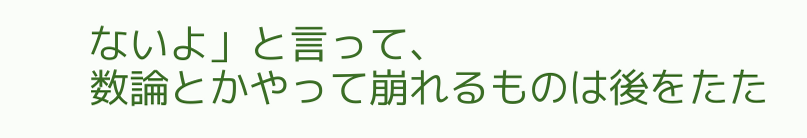ないよ」と言って、
数論とかやって崩れるものは後をたた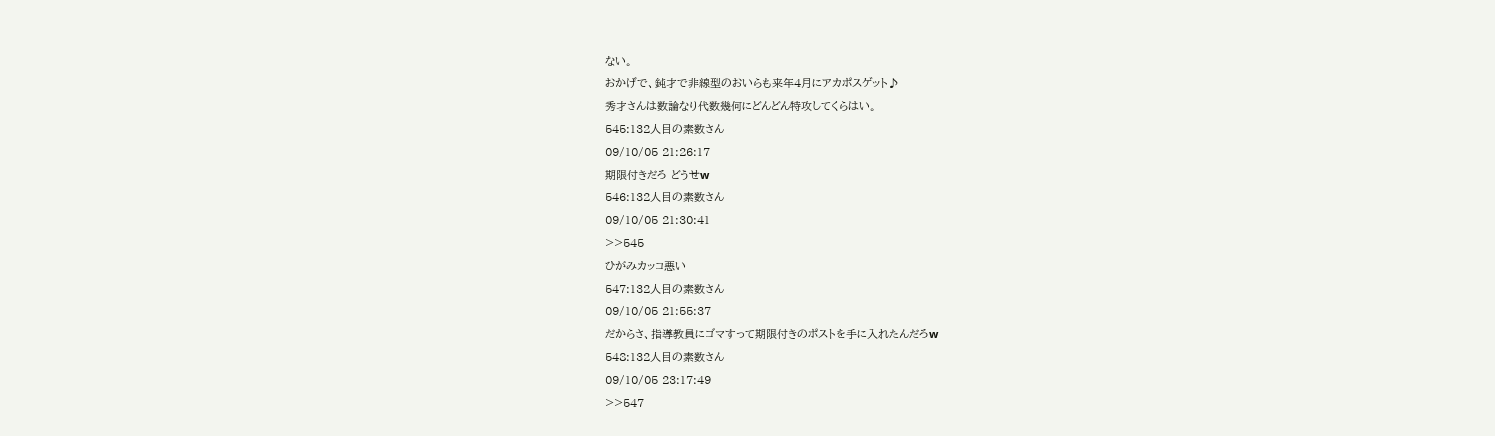ない。
おかげで、鈍才で非線型のおいらも来年4月にアカポスゲット♪
秀才さんは数論なり代数幾何にどんどん特攻してくらはい。
545:132人目の素数さん
09/10/05 21:26:17
期限付きだろ どうせw
546:132人目の素数さん
09/10/05 21:30:41
>>545
ひがみカッコ悪い
547:132人目の素数さん
09/10/05 21:55:37
だからさ、指導教員にゴマすって期限付きのポストを手に入れたんだろw
548:132人目の素数さん
09/10/05 23:17:49
>>547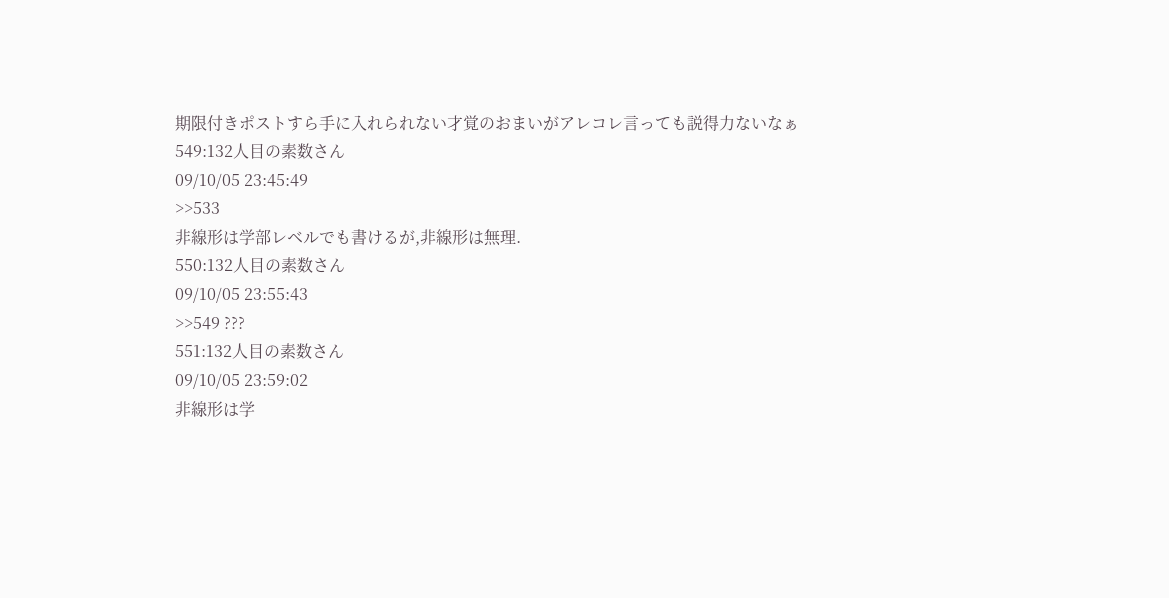期限付きポストすら手に入れられない才覚のおまいがアレコレ言っても説得力ないなぁ
549:132人目の素数さん
09/10/05 23:45:49
>>533
非線形は学部レベルでも書けるが,非線形は無理.
550:132人目の素数さん
09/10/05 23:55:43
>>549 ???
551:132人目の素数さん
09/10/05 23:59:02
非線形は学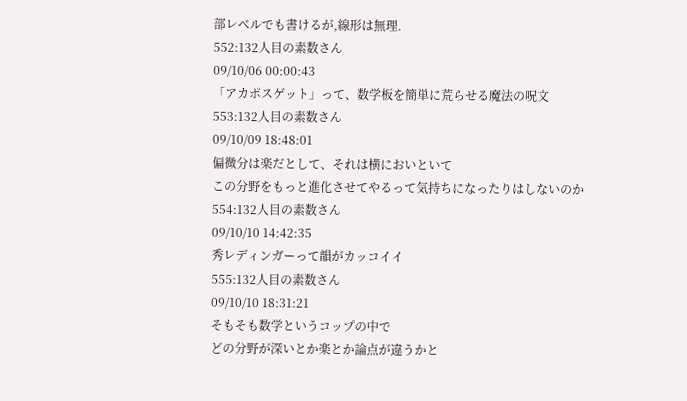部レベルでも書けるが,線形は無理.
552:132人目の素数さん
09/10/06 00:00:43
「アカポスゲット」って、数学板を簡単に荒らせる魔法の呪文
553:132人目の素数さん
09/10/09 18:48:01
偏微分は楽だとして、それは横においといて
この分野をもっと進化させてやるって気持ちになったりはしないのか
554:132人目の素数さん
09/10/10 14:42:35
秀レディンガーって韻がカッコイイ
555:132人目の素数さん
09/10/10 18:31:21
そもそも数学というコップの中で
どの分野が深いとか楽とか論点が違うかと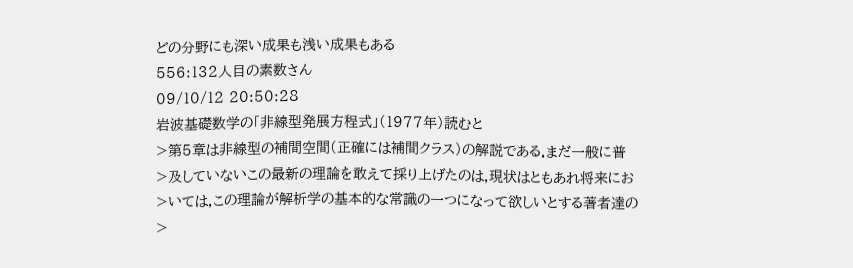どの分野にも深い成果も浅い成果もある
556:132人目の素数さん
09/10/12 20:50:28
岩波基礎数学の「非線型発展方程式」(1977年)読むと
>第5章は非線型の補間空間(正確には補間クラス)の解説である.まだ一般に普
>及していないこの最新の理論を敢えて採り上げたのは,現状はともあれ将来にお
>いては,この理論が解析学の基本的な常識の一つになって欲しいとする著者達の
>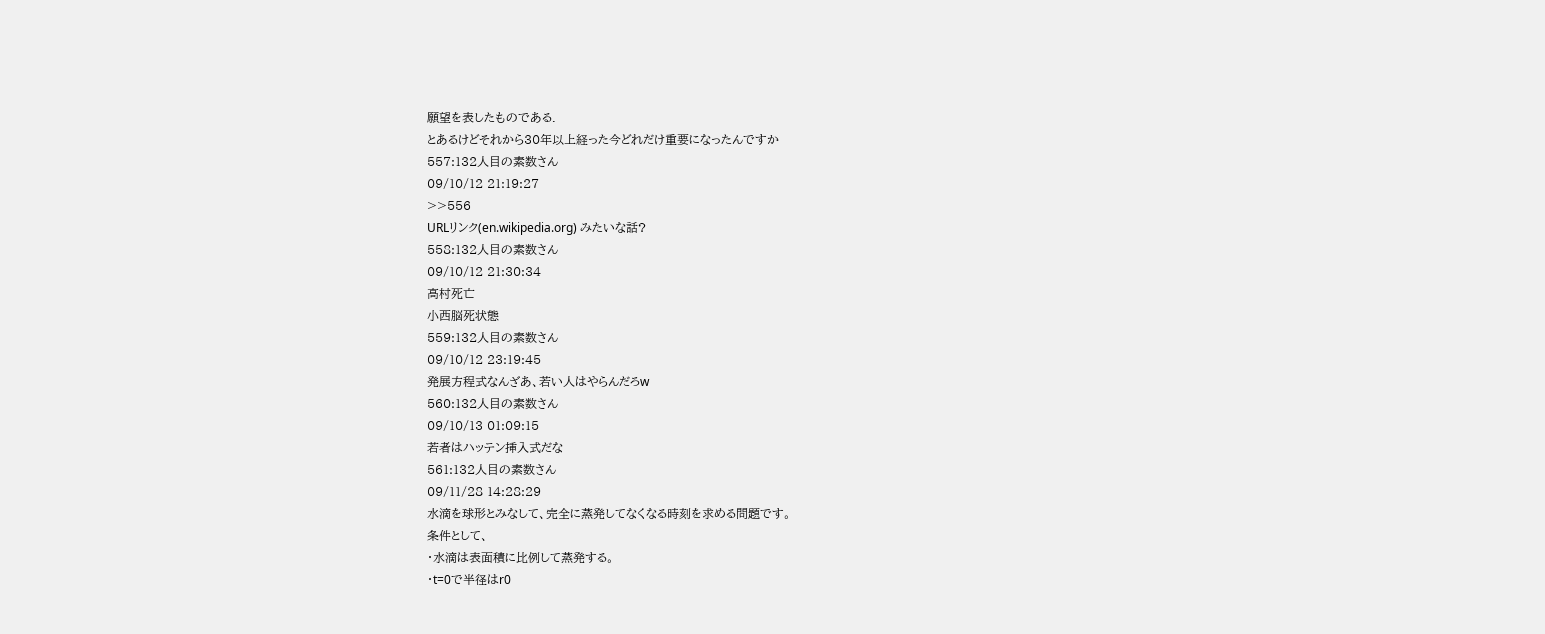願望を表したものである.
とあるけどそれから30年以上経った今どれだけ重要になったんですか
557:132人目の素数さん
09/10/12 21:19:27
>>556
URLリンク(en.wikipedia.org) みたいな話?
558:132人目の素数さん
09/10/12 21:30:34
高村死亡
小西脳死状態
559:132人目の素数さん
09/10/12 23:19:45
発展方程式なんざあ、若い人はやらんだろw
560:132人目の素数さん
09/10/13 01:09:15
若者はハッテン挿入式だな
561:132人目の素数さん
09/11/28 14:28:29
水滴を球形とみなして、完全に蒸発してなくなる時刻を求める問題です。
条件として、
・水滴は表面積に比例して蒸発する。
・t=0で半径はr0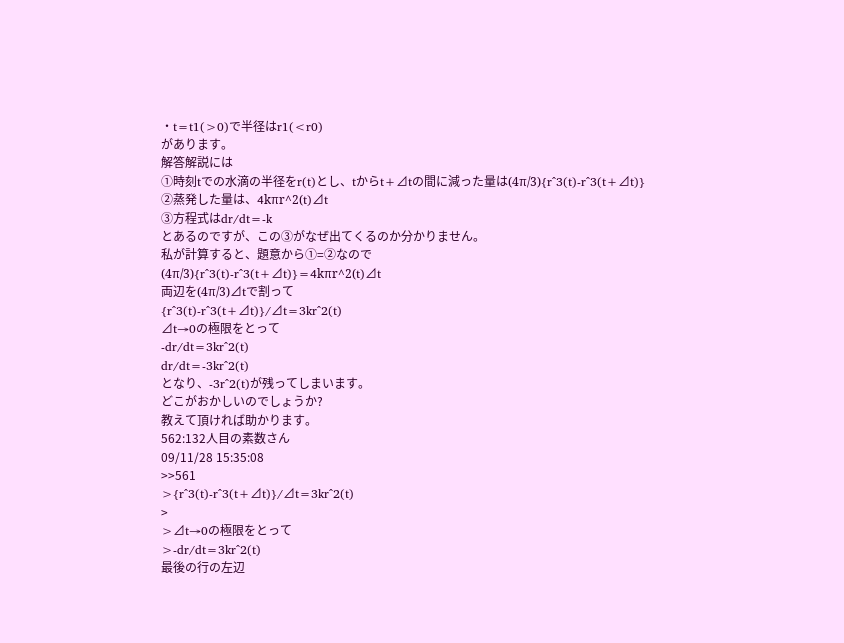・t=t1(>0)で半径はr1(<r0)
があります。
解答解説には
①時刻tでの水滴の半径をr(t)とし、tからt+⊿tの間に減った量は(4π/3){r^3(t)-r^3(t+⊿t)}
②蒸発した量は、4kπr^2(t)⊿t
③方程式はdr/dt=-k
とあるのですが、この③がなぜ出てくるのか分かりません。
私が計算すると、題意から①=②なので
(4π/3){r^3(t)-r^3(t+⊿t)}=4kπr^2(t)⊿t
両辺を(4π/3)⊿tで割って
{r^3(t)-r^3(t+⊿t)}/⊿t=3kr^2(t)
⊿t→0の極限をとって
-dr/dt=3kr^2(t)
dr/dt=-3kr^2(t)
となり、-3r^2(t)が残ってしまいます。
どこがおかしいのでしょうか?
教えて頂ければ助かります。
562:132人目の素数さん
09/11/28 15:35:08
>>561
>{r^3(t)-r^3(t+⊿t)}/⊿t=3kr^2(t)
>
>⊿t→0の極限をとって
>-dr/dt=3kr^2(t)
最後の行の左辺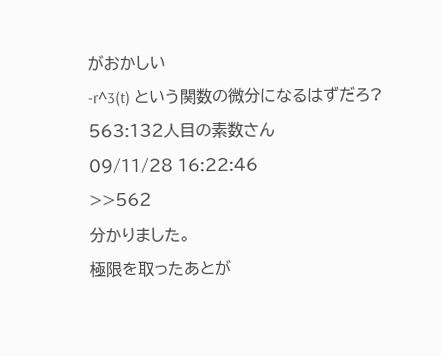がおかしい
-r^3(t) という関数の微分になるはずだろ?
563:132人目の素数さん
09/11/28 16:22:46
>>562
分かりました。
極限を取ったあとが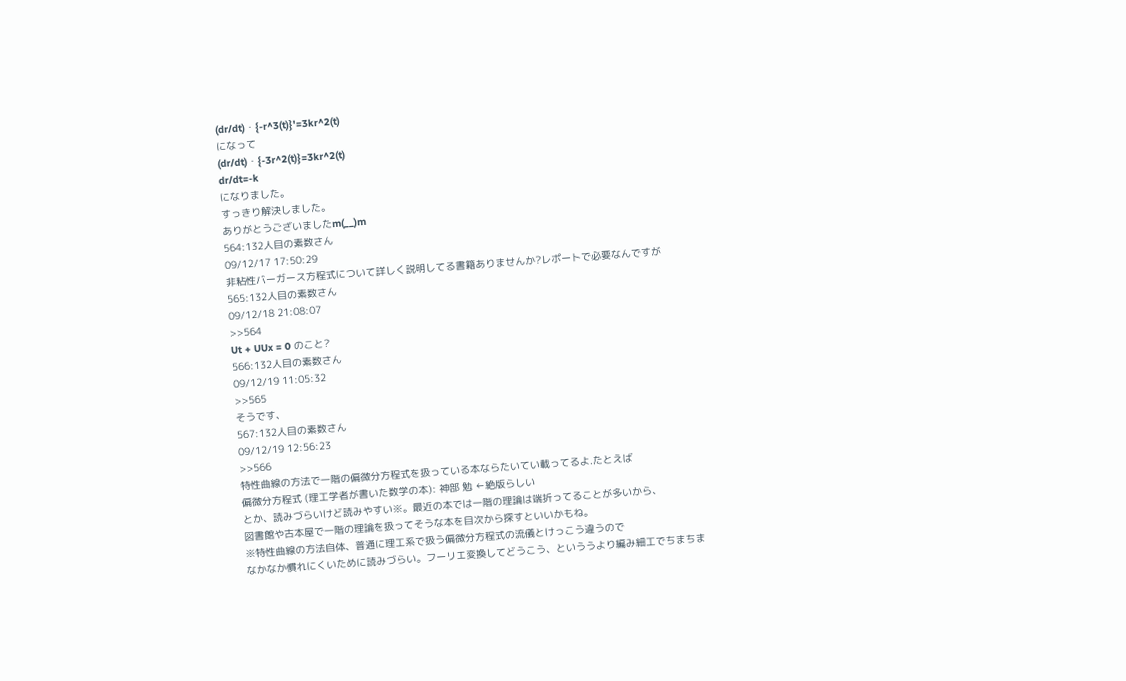(dr/dt)・{-r^3(t)}'=3kr^2(t)
になって
(dr/dt)・{-3r^2(t)}=3kr^2(t)
dr/dt=-k
になりました。
すっきり解決しました。
ありがとうございましたm(__)m
564:132人目の素数さん
09/12/17 17:50:29
非粘性バーガース方程式について詳しく説明してる書籍ありませんか?レポートで必要なんですが
565:132人目の素数さん
09/12/18 21:08:07
>>564
Ut + UUx = 0 のこと?
566:132人目の素数さん
09/12/19 11:05:32
>>565
そうです、
567:132人目の素数さん
09/12/19 12:56:23
>>566
特性曲線の方法で一階の偏微分方程式を扱っている本ならたいてい載ってるよ.たとえば
偏微分方程式 (理工学者が書いた数学の本): 神部 勉 ←絶版らしい
とか、読みづらいけど読みやすい※。最近の本では一階の理論は端折ってることが多いから、
図書館や古本屋で一階の理論を扱ってそうな本を目次から探すといいかもね。
※特性曲線の方法自体、普通に理工系で扱う偏微分方程式の流儀とけっこう違うので
なかなか慣れにくいために読みづらい。フーリエ変換してどうこう、といううより編み細工でちまちま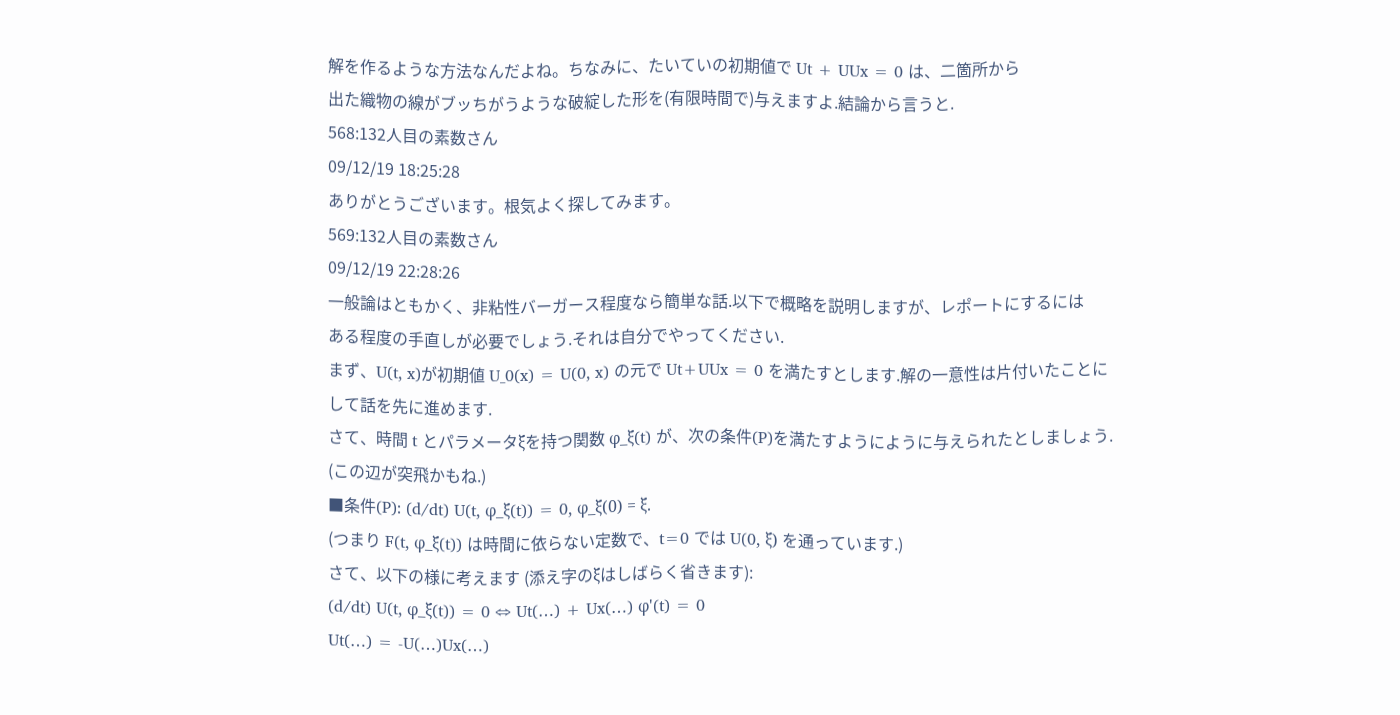解を作るような方法なんだよね。ちなみに、たいていの初期値で Ut + UUx = 0 は、二箇所から
出た織物の線がブッちがうような破綻した形を(有限時間で)与えますよ.結論から言うと.
568:132人目の素数さん
09/12/19 18:25:28
ありがとうございます。根気よく探してみます。
569:132人目の素数さん
09/12/19 22:28:26
一般論はともかく、非粘性バーガース程度なら簡単な話.以下で概略を説明しますが、レポートにするには
ある程度の手直しが必要でしょう.それは自分でやってください.
まず、U(t, x)が初期値 U_0(x) = U(0, x) の元で Ut+UUx = 0 を満たすとします.解の一意性は片付いたことに
して話を先に進めます.
さて、時間 t とパラメータξを持つ関数 φ_ξ(t) が、次の条件(P)を満たすようにように与えられたとしましょう.
(この辺が突飛かもね.)
■条件(P): (d/dt) U(t, φ_ξ(t)) = 0, φ_ξ(0) = ξ.
(つまり F(t, φ_ξ(t)) は時間に依らない定数で、t=0 では U(0, ξ) を通っています.)
さて、以下の様に考えます (添え字のξはしばらく省きます):
(d/dt) U(t, φ_ξ(t)) = 0 ⇔ Ut(…) + Ux(…) φ'(t) = 0
Ut(…) = -U(…)Ux(…)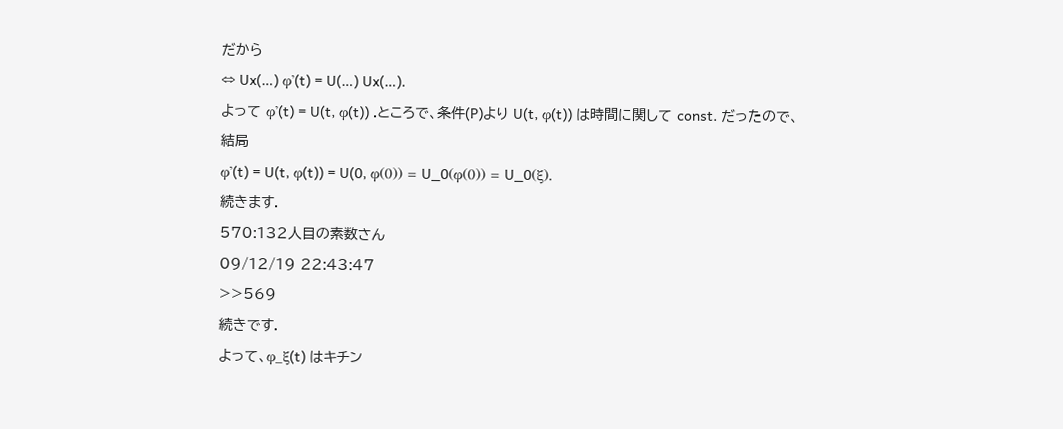だから
⇔ Ux(…) φ'(t) = U(…) Ux(…).
よって φ'(t) = U(t, φ(t)) .ところで、条件(P)より U(t, φ(t)) は時間に関して const. だったので、
結局
φ'(t) = U(t, φ(t)) = U(0, φ(0)) = U_0(φ(0)) = U_0(ξ).
続きます.
570:132人目の素数さん
09/12/19 22:43:47
>>569
続きです.
よって、φ_ξ(t) はキチン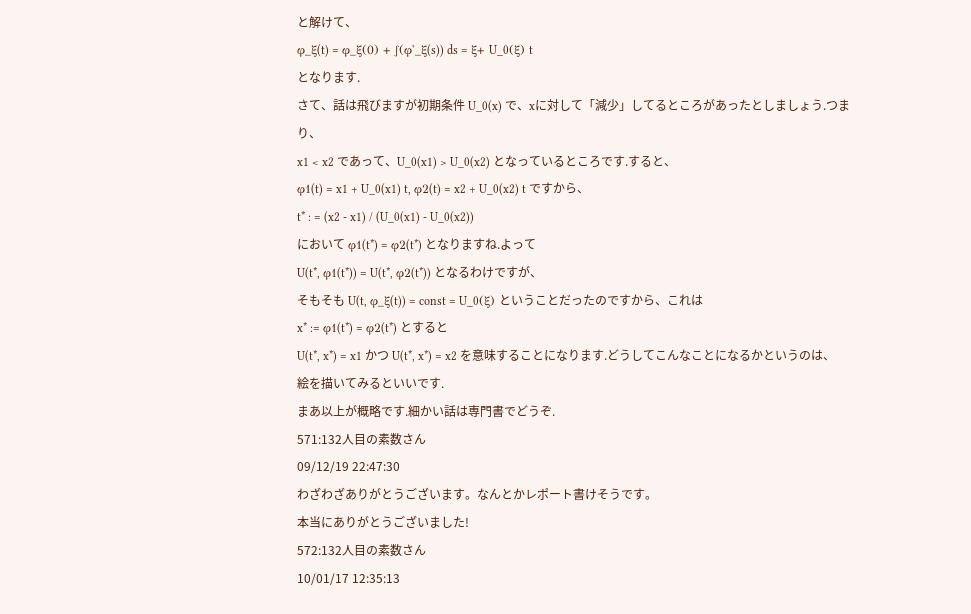と解けて、
φ_ξ(t) = φ_ξ(0) + ∫(φ'_ξ(s)) ds = ξ+ U_0(ξ) t
となります.
さて、話は飛びますが初期条件 U_0(x) で、xに対して「減少」してるところがあったとしましょう.つまり、
x1 < x2 であって、U_0(x1) > U_0(x2) となっているところです.すると、
φ1(t) = x1 + U_0(x1) t, φ2(t) = x2 + U_0(x2) t ですから、
t* : = (x2 - x1) / (U_0(x1) - U_0(x2))
において φ1(t*) = φ2(t*) となりますね.よって
U(t*, φ1(t*)) = U(t*, φ2(t*)) となるわけですが、
そもそも U(t, φ_ξ(t)) = const = U_0(ξ) ということだったのですから、これは
x* := φ1(t*) = φ2(t*) とすると
U(t*, x*) = x1 かつ U(t*, x*) = x2 を意味することになります.どうしてこんなことになるかというのは、
絵を描いてみるといいです.
まあ以上が概略です.細かい話は専門書でどうぞ.
571:132人目の素数さん
09/12/19 22:47:30
わざわざありがとうございます。なんとかレポート書けそうです。
本当にありがとうございました!
572:132人目の素数さん
10/01/17 12:35:13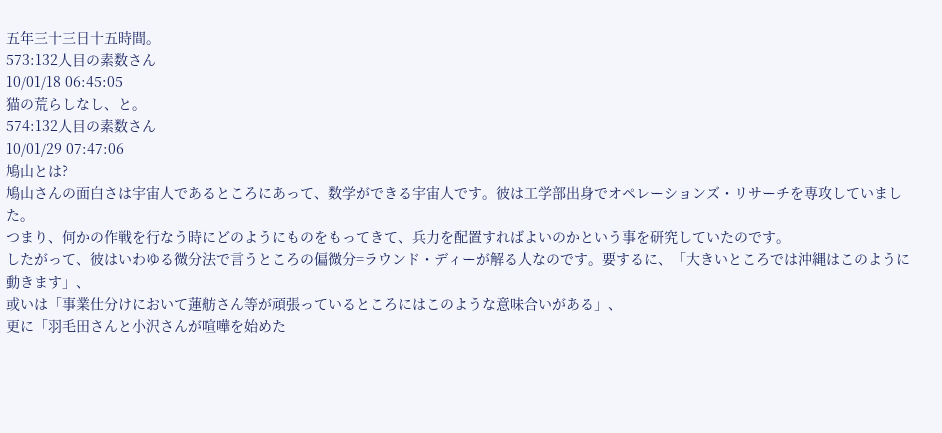五年三十三日十五時間。
573:132人目の素数さん
10/01/18 06:45:05
猫の荒らしなし、と。
574:132人目の素数さん
10/01/29 07:47:06
鳩山とは?
鳩山さんの面白さは宇宙人であるところにあって、数学ができる宇宙人です。彼は工学部出身でオペレーションズ・リサーチを専攻していました。
つまり、何かの作戦を行なう時にどのようにものをもってきて、兵力を配置すればよいのかという事を研究していたのです。
したがって、彼はいわゆる微分法で言うところの偏微分=ラウンド・ディーが解る人なのです。要するに、「大きいところでは沖縄はこのように動きます」、
或いは「事業仕分けにおいて蓮舫さん等が頑張っているところにはこのような意味合いがある」、
更に「羽毛田さんと小沢さんが喧嘩を始めた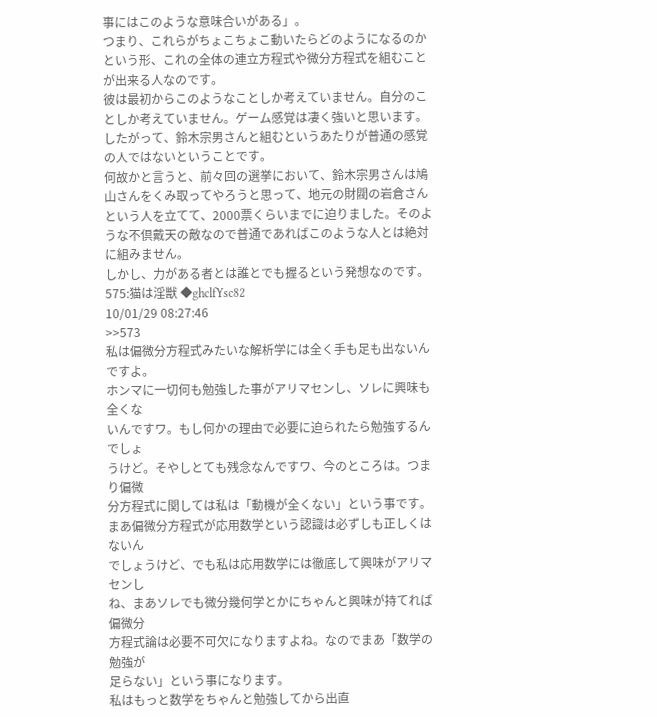事にはこのような意味合いがある」。
つまり、これらがちょこちょこ動いたらどのようになるのかという形、これの全体の連立方程式や微分方程式を組むことが出来る人なのです。
彼は最初からこのようなことしか考えていません。自分のことしか考えていません。ゲーム感覚は凄く強いと思います。
したがって、鈴木宗男さんと組むというあたりが普通の感覚の人ではないということです。
何故かと言うと、前々回の選挙において、鈴木宗男さんは鳩山さんをくみ取ってやろうと思って、地元の財閥の岩倉さんという人を立てて、2000票くらいまでに迫りました。そのような不倶戴天の敵なので普通であればこのような人とは絶対に組みません。
しかし、力がある者とは誰とでも握るという発想なのです。
575:猫は淫獣 ◆ghclfYsc82
10/01/29 08:27:46
>>573
私は偏微分方程式みたいな解析学には全く手も足も出ないんですよ。
ホンマに一切何も勉強した事がアリマセンし、ソレに興味も全くな
いんですワ。もし何かの理由で必要に迫られたら勉強するんでしょ
うけど。そやしとても残念なんですワ、今のところは。つまり偏微
分方程式に関しては私は「動機が全くない」という事です。
まあ偏微分方程式が応用数学という認識は必ずしも正しくはないん
でしょうけど、でも私は応用数学には徹底して興味がアリマセンし
ね、まあソレでも微分幾何学とかにちゃんと興味が持てれば偏微分
方程式論は必要不可欠になりますよね。なのでまあ「数学の勉強が
足らない」という事になります。
私はもっと数学をちゃんと勉強してから出直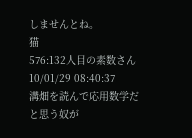しませんとね。
猫
576:132人目の素数さん
10/01/29 08:40:37
溝畑を読んで応用数学だと思う奴が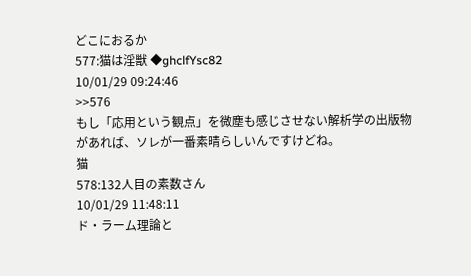どこにおるか
577:猫は淫獣 ◆ghclfYsc82
10/01/29 09:24:46
>>576
もし「応用という観点」を微塵も感じさせない解析学の出版物
があれば、ソレが一番素晴らしいんですけどね。
猫
578:132人目の素数さん
10/01/29 11:48:11
ド・ラーム理論と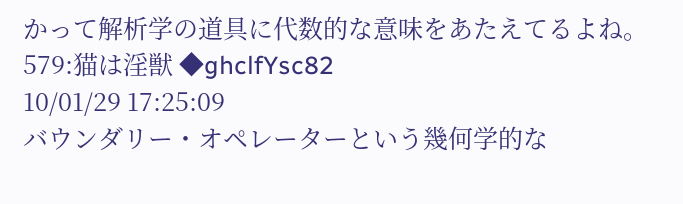かって解析学の道具に代数的な意味をあたえてるよね。
579:猫は淫獣 ◆ghclfYsc82
10/01/29 17:25:09
バウンダリー・オペレーターという幾何学的な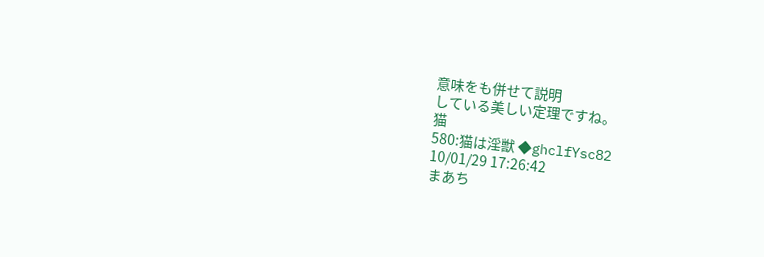意味をも併せて説明
している美しい定理ですね。
猫
580:猫は淫獣 ◆ghclfYsc82
10/01/29 17:26:42
まあち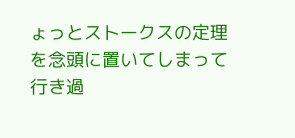ょっとストークスの定理を念頭に置いてしまって行き過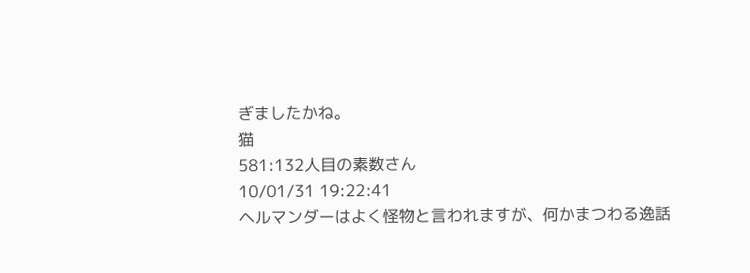ぎましたかね。
猫
581:132人目の素数さん
10/01/31 19:22:41
ヘルマンダーはよく怪物と言われますが、何かまつわる逸話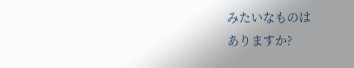みたいなものは
ありますか?